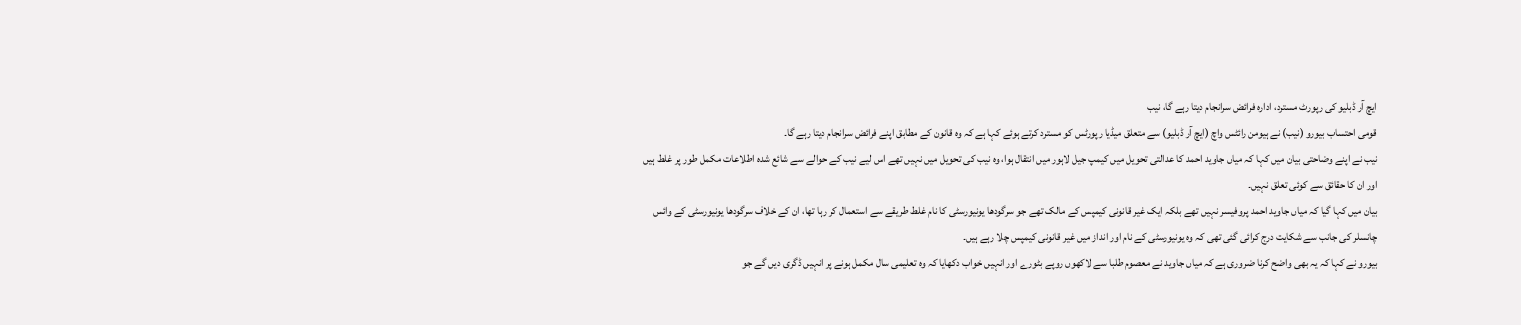ایچ آر ڈبلیو کی رپورٹ مسترد، ادارہ فرائض سرانجام دیتا رہے گا، نیب
قومی احتساب بیورو (نیب) نے ہیومن رائٹس واچ (ایچ آر ڈبلیو) سے متعلق میڈیا رپورٹس کو مسترد کرتے ہوئے کہا ہے کہ وہ قانون کے مطابق اپنے فرائض سرانجام دیتا رہے گا۔
نیب نے اپنے وضاحتی بیان میں کہا کہ میاں جاوید احمد کا عدالتی تحویل میں کیمپ جیل لاہور میں انتقال ہوا، وہ نیب کی تحویل میں نہیں تھے اس لیے نیب کے حوالے سے شائع شدہ اطلاعات مکمل طور پر غلط ہیں اور ان کا حقائق سے کوئی تعلق نہیں۔
بیان میں کہا گیا کہ میاں جاوید احمد پروفیسر نہیں تھے بلکہ ایک غیر قانونی کیمپس کے مالک تھے جو سرگودھا یونیورسٹی کا نام غلط طریقے سے استعمال کر رہا تھا، ان کے خلاف سرگودھا یونیورسٹی کے وائس چانسلر کی جانب سے شکایت درج کرائی گئی تھی کہ وہ یونیورسٹی کے نام اور انداز میں غیر قانونی کیمپس چلا رہے ہیں۔
بیورو نے کہا کہ یہ بھی واضح کرنا ضروری ہے کہ میاں جاوید نے معصوم طلبا سے لاکھوں روپے بٹورے اور انہیں خواب دکھایا کہ وہ تعلیمی سال مکمل ہونے پر انہیں ڈگری دیں گے جو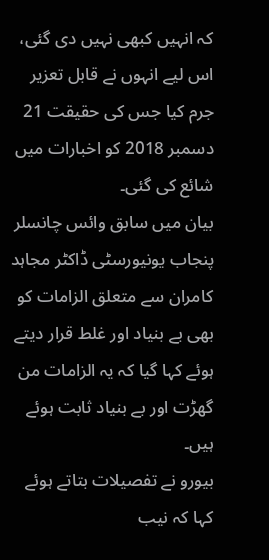کہ انہیں کبھی نہیں دی گئی، اس لیے انہوں نے قابل تعزیر جرم کیا جس کی حقیقت 21 دسمبر 2018 کو اخبارات میں شائع کی گئی۔
بیان میں سابق وائس چانسلر پنجاب یونیورسٹی ڈاکٹر مجاہد کامران سے متعلق الزامات کو بھی بے بنیاد اور غلط قرار دیتے ہوئے کہا گیا کہ یہ الزامات من گھڑت اور بے بنیاد ثابت ہوئے ہیں۔
بیورو نے تفصیلات بتاتے ہوئے کہا کہ نیب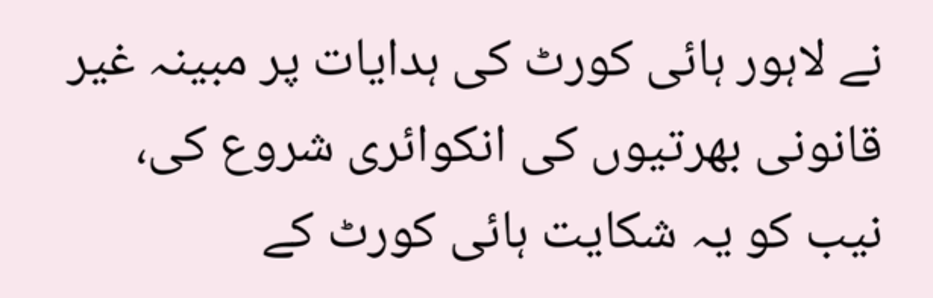نے لاہور ہائی کورٹ کی ہدایات پر مبینہ غیر قانونی بھرتیوں کی انکوائری شروع کی، نیب کو یہ شکایت ہائی کورٹ کے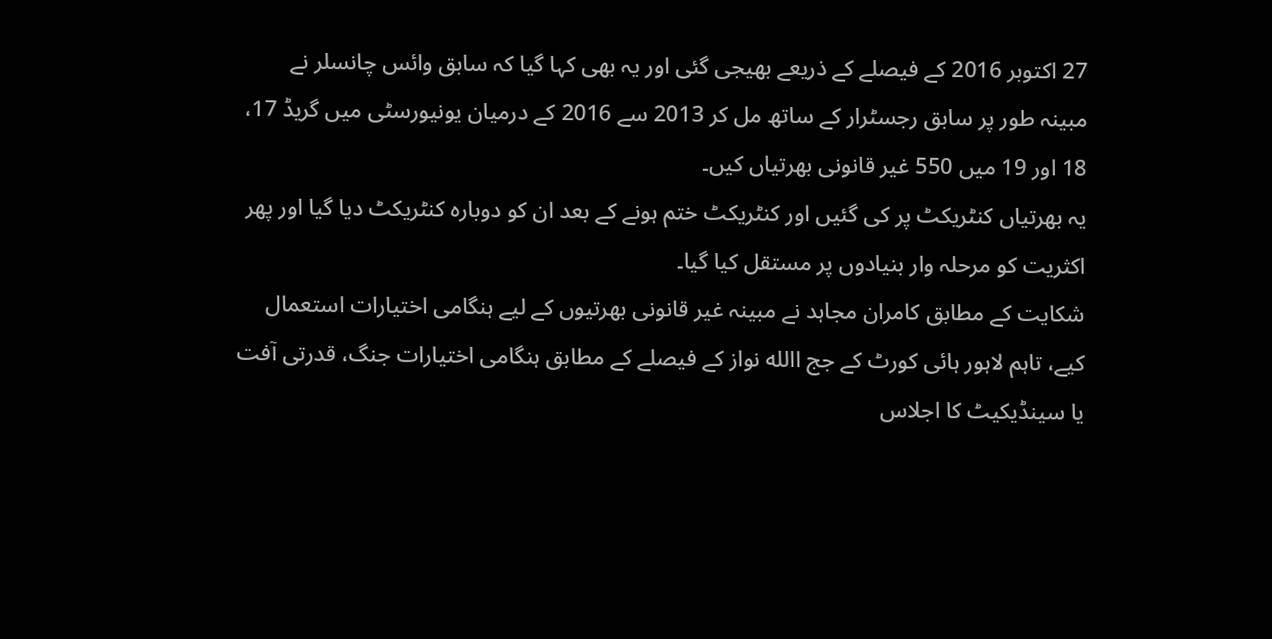27 اکتوبر 2016 کے فیصلے کے ذریعے بھیجی گئی اور یہ بھی کہا گیا کہ سابق وائس چانسلر نے مبینہ طور پر سابق رجسٹرار کے ساتھ مل کر 2013 سے 2016 کے درمیان یونیورسٹی میں گریڈ 17، 18 اور 19 میں 550 غیر قانونی بھرتیاں کیں۔
یہ بھرتیاں کنٹریکٹ پر کی گئیں اور کنٹریکٹ ختم ہونے کے بعد ان کو دوبارہ کنٹریکٹ دیا گیا اور پھر اکثریت کو مرحلہ وار بنیادوں پر مستقل کیا گیا۔
شکایت کے مطابق کامران مجاہد نے مبینہ غیر قانونی بھرتیوں کے لیے ہنگامی اختیارات استعمال کیے، تاہم لاہور ہائی کورٹ کے جج االله نواز کے فیصلے کے مطابق ہنگامی اختیارات جنگ، قدرتی آفت یا سینڈیکیٹ کا اجلاس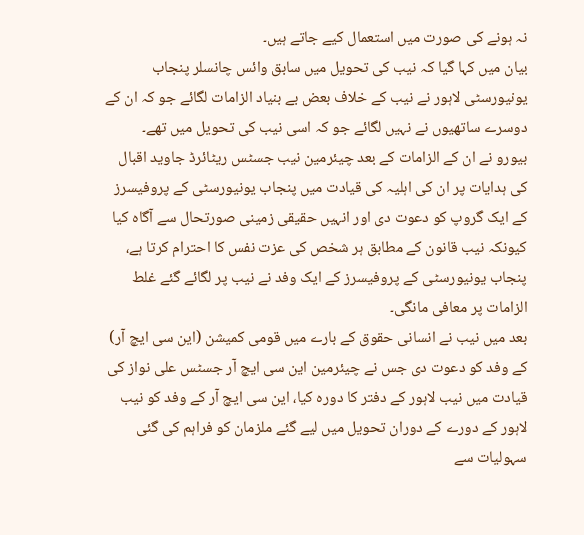نہ ہونے کی صورت میں استعمال کیے جاتے ہیں۔
بیان میں کہا گیا کہ نیب کی تحویل میں سابق وائس چانسلر پنجاب یونیورسٹی لاہور نے نیب کے خلاف بعض بے بنیاد الزامات لگائے جو کہ ان کے دوسرے ساتھیوں نے نہیں لگائے جو کہ اسی نیب کی تحویل میں تھے۔
بیورو نے ان کے الزامات کے بعد چیئرمین نیب جسٹس ریٹائرڈ جاوید اقبال کی ہدایات پر ان کی اہلیہ کی قیادت میں پنجاب یونیورسٹی کے پروفیسرز کے ایک گروپ کو دعوت دی اور انہیں حقیقی زمینی صورتحال سے آگاہ کیا کیونکہ نیب قانون کے مطابق ہر شخص کی عزت نفس کا احترام کرتا ہے، پنجاب یونیورسٹی کے پروفیسرز کے ایک وفد نے نیب پر لگائے گئے غلط الزامات پر معافی مانگی۔
بعد میں نیب نے انسانی حقوق کے بارے میں قومی کمیشن (این سی ایچ آر) کے وفد کو دعوت دی جس نے چیئرمین این سی ایچ آر جسٹس علی نواز کی قیادت میں نیب لاہور کے دفتر کا دورہ کیا، این سی ایچ آر کے وفد کو نیب لاہور کے دورے کے دوران تحویل میں لیے گئے ملزمان کو فراہم کی گئی سہولیات سے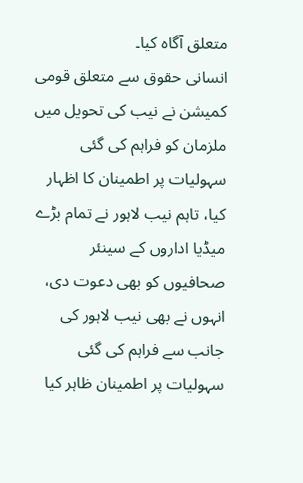متعلق آگاہ کیا۔
انسانی حقوق سے متعلق قومی کمیشن نے نیب کی تحویل میں ملزمان کو فراہم کی گئی سہولیات پر اطمینان کا اظہار کیا، تاہم نیب لاہور نے تمام بڑے میڈیا اداروں کے سینئر صحافیوں کو بھی دعوت دی، انہوں نے بھی نیب لاہور کی جانب سے فراہم کی گئی سہولیات پر اطمینان ظاہر کیا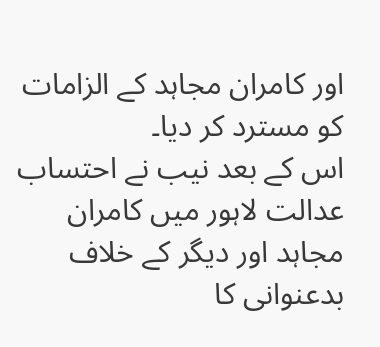اور کامران مجاہد کے الزامات کو مسترد کر دیا۔
اس کے بعد نیب نے احتساب عدالت لاہور میں کامران مجاہد اور دیگر کے خلاف بدعنوانی کا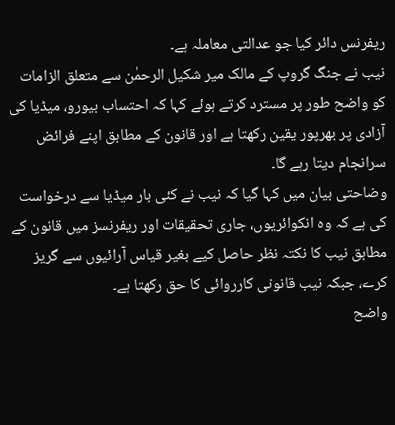ریفرنس دائر کیا جو عدالتی معاملہ ہے۔
نیب نے جنگ گروپ کے مالک میر شکیل الرحمٰن سے متعلق الزامات کو واضح طور پر مسترد کرتے ہوئے کہا کہ احتساب بیورو، میڈیا کی آزادی پر بھرپور یقین رکھتا ہے اور قانون کے مطابق اپنے فرائض سرانجام دیتا رہے گا۔
وضاحتی بیان میں کہا گیا کہ نیب نے کئی بار میڈیا سے درخواست کی ہے کہ وہ انکوائریوں، جاری تحقیقات اور ریفرنسز میں قانون کے مطابق نیب کا نکتہ نظر حاصل کیے بغیر قیاس آرائیوں سے گریز کرے، جبکہ نیب قانونی کارروائی کا حق رکھتا ہے۔
واضح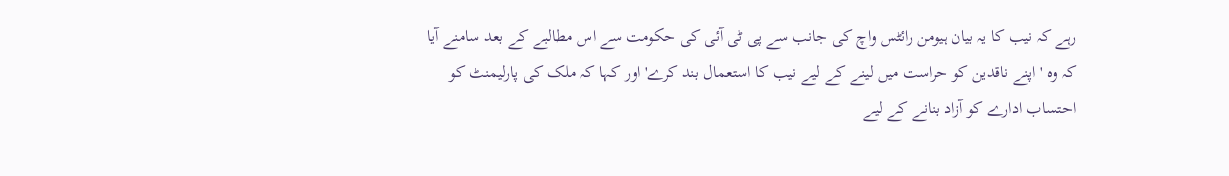رہے کہ نیب کا یہ بیان ہیومن رائٹس واچ کی جانب سے پی ٹی آئی کی حکومت سے اس مطالبے کے بعد سامنے آیا کہ وہ 'اپنے ناقدین کو حراست میں لینے کے لیے نیب کا استعمال بند کرے' اور کہا کہ ملک کی پارلیمنٹ کو احتساب ادارے کو آزاد بنانے کے لیے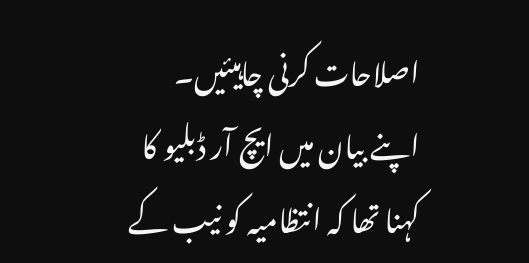اصلاحات کرنی چاہیئیں۔
اپنے بیان میں ایچ آر ڈبلیو کا کہنا تھا کہ انتظامیہ کو نیب کے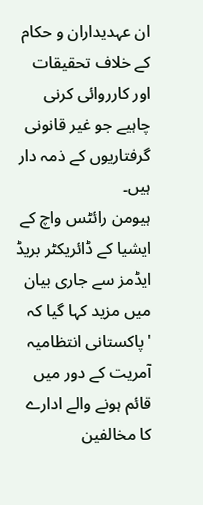ان عہدیداران و حکام کے خلاف تحقیقات اور کارروائی کرنی چاہیے جو غیر قانونی گرفتاریوں کے ذمہ دار ہیں۔
ہیومن رائٹس واچ کے ایشیا کے ڈائریکٹر بریڈ ایڈمز سے جاری بیان میں مزید کہا گیا کہ 'پاکستانی انتظامیہ آمریت کے دور میں قائم ہونے والے ادارے کا مخالفین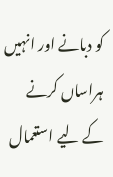کو دبانے اور انہیں ہراساں کرنے کے لیے استعمال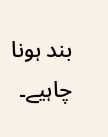بند ہونا چاہیے۔